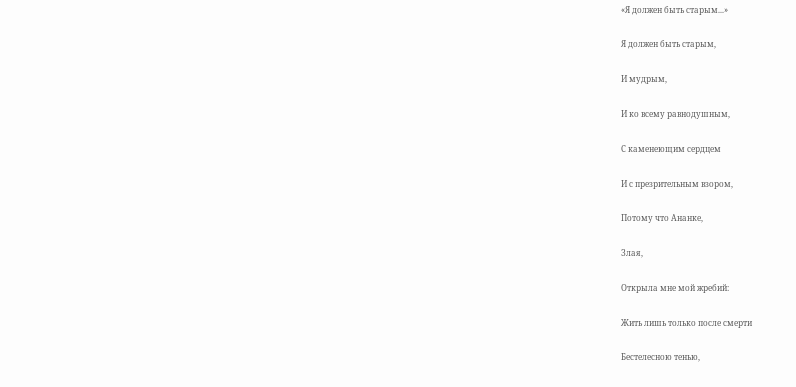«Я должен быть старым...»

Я должен быть старым,

И мудрым,

И ко всему равнодушным,

С каменеющим сердцем

И с презрительным взором,

Потому что Ананке,

Злая,

Открыла мне мой жребий:

Жить лишь только после смерти

Бестелесною тенью,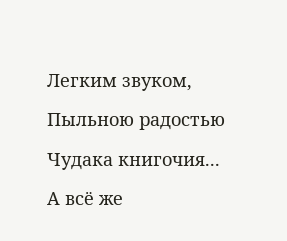Легким звуком,

Пыльною радостью

Чудака книгочия...

А всё же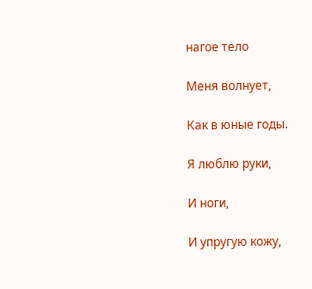нагое тело

Меня волнует,

Как в юные годы.

Я люблю руки,

И ноги,

И упругую кожу,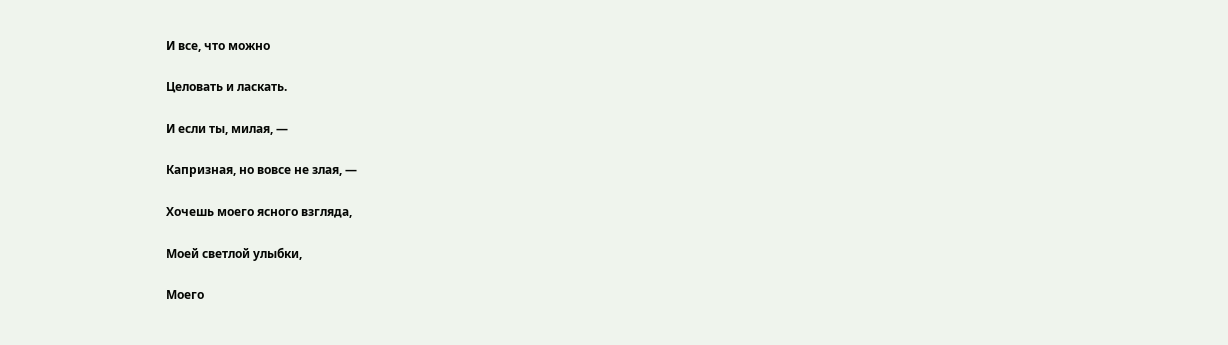И все, что можно

Целовать и ласкать.

И если ты, милая, —

Капризная, но вовсе не злая, —

Хочешь моего ясного взгляда,

Моей светлой улыбки,

Моего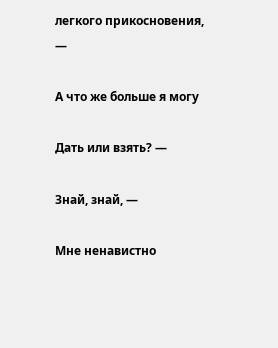легкого прикосновения, —

А что же больше я могу

Дать или взять? —

Знай, знай, —

Мне ненавистно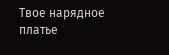Твое нарядное платье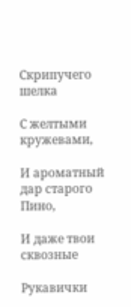Скрипучего шелка

С желтыми кружевами,

И ароматный дар старого Пино,

И даже твои сквозные

Рукавички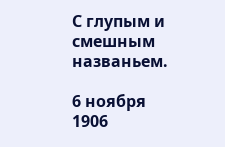С глупым и смешным названьем.

6 ноября 1906